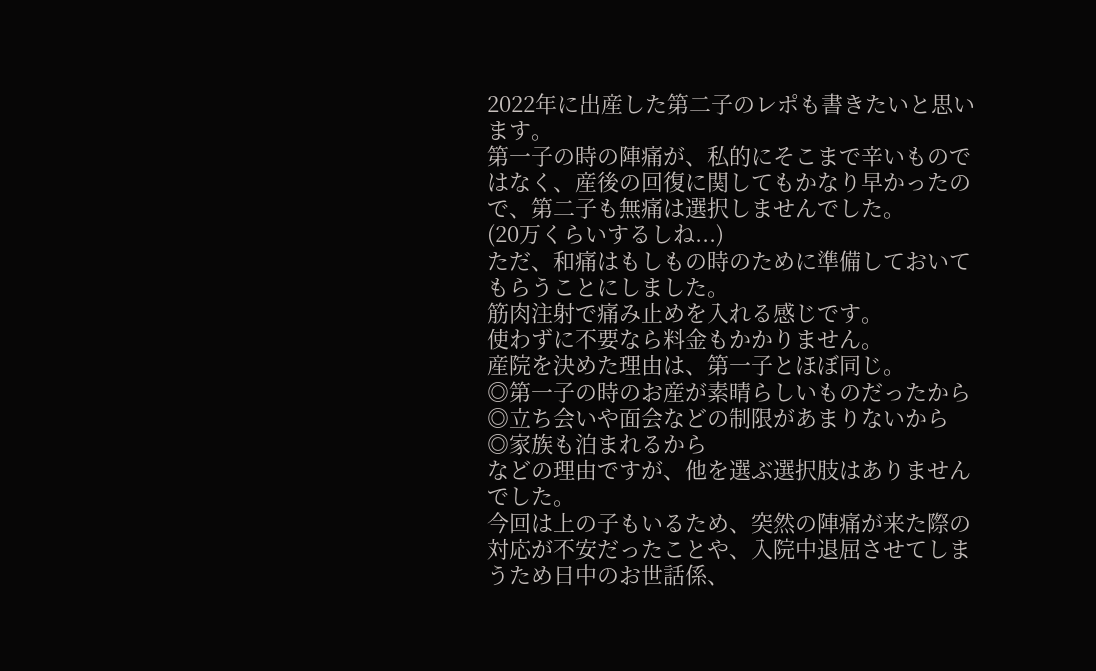2022年に出産した第二子のレポも書きたいと思います。
第一子の時の陣痛が、私的にそこまで辛いものではなく、産後の回復に関してもかなり早かったので、第二子も無痛は選択しませんでした。
(20万くらいするしね...)
ただ、和痛はもしもの時のために準備しておいてもらうことにしました。
筋肉注射で痛み止めを入れる感じです。
使わずに不要なら料金もかかりません。
産院を決めた理由は、第一子とほぼ同じ。
◎第一子の時のお産が素晴らしいものだったから
◎立ち会いや面会などの制限があまりないから
◎家族も泊まれるから
などの理由ですが、他を選ぶ選択肢はありませんでした。
今回は上の子もいるため、突然の陣痛が来た際の対応が不安だったことや、入院中退屈させてしまうため日中のお世話係、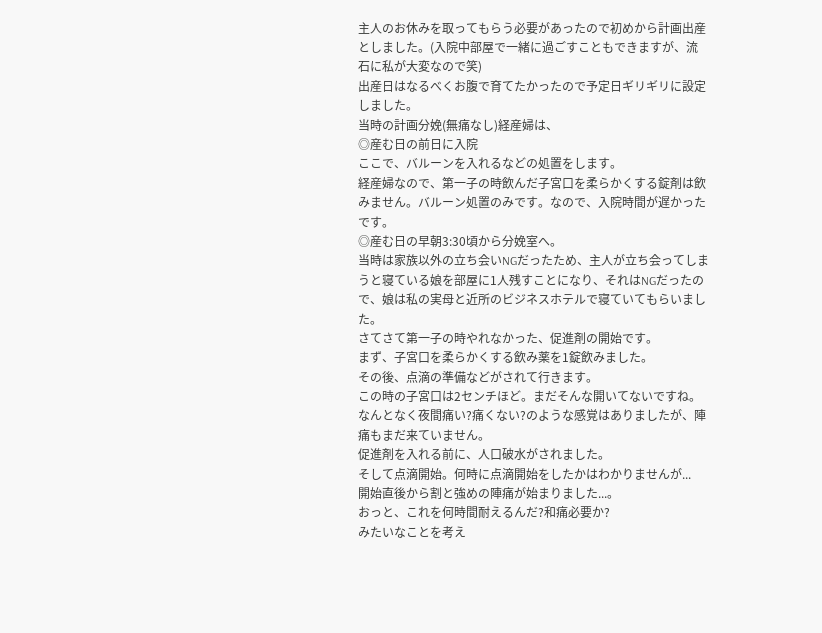主人のお休みを取ってもらう必要があったので初めから計画出産としました。(入院中部屋で一緒に過ごすこともできますが、流石に私が大変なので笑)
出産日はなるべくお腹で育てたかったので予定日ギリギリに設定しました。
当時の計画分娩(無痛なし)経産婦は、
◎産む日の前日に入院
ここで、バルーンを入れるなどの処置をします。
経産婦なので、第一子の時飲んだ子宮口を柔らかくする錠剤は飲みません。バルーン処置のみです。なので、入院時間が遅かったです。
◎産む日の早朝3:30頃から分娩室へ。
当時は家族以外の立ち会いNGだったため、主人が立ち会ってしまうと寝ている娘を部屋に1人残すことになり、それはNGだったので、娘は私の実母と近所のビジネスホテルで寝ていてもらいました。
さてさて第一子の時やれなかった、促進剤の開始です。
まず、子宮口を柔らかくする飲み薬を1錠飲みました。
その後、点滴の準備などがされて行きます。
この時の子宮口は2センチほど。まだそんな開いてないですね。なんとなく夜間痛い?痛くない?のような感覚はありましたが、陣痛もまだ来ていません。
促進剤を入れる前に、人口破水がされました。
そして点滴開始。何時に点滴開始をしたかはわかりませんが...
開始直後から割と強めの陣痛が始まりました...。
おっと、これを何時間耐えるんだ?和痛必要か?
みたいなことを考え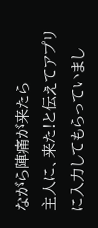ながら陣痛が来たら
主人に、来た!と伝えてアプリに入力してもらっていまし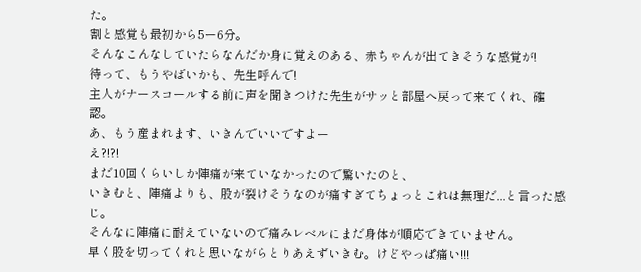た。
割と感覚も最初から5ー6分。
そんなこんなしていたらなんだか身に覚えのある、赤ちゃんが出てきそうな感覚が!
待って、もうやばいかも、先生呼んで!
主人がナースコールする前に声を聞きつけた先生がサッと部屋へ戻って来てくれ、確認。
あ、もう産まれます、いきんでいいですよー
え?!?!
まだ10回くらいしか陣痛が来ていなかったので驚いたのと、
いきむと、陣痛よりも、股が裂けそうなのが痛すぎてちょっとこれは無理だ...と言った感じ。
そんなに陣痛に耐えていないので痛みレベルにまだ身体が順応できていません。
早く股を切ってくれと思いながらとりあえずいきむ。けどやっぱ痛い!!!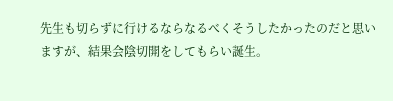先生も切らずに行けるならなるべくそうしたかったのだと思いますが、結果会陰切開をしてもらい誕生。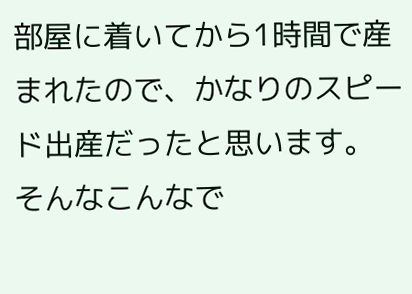部屋に着いてから1時間で産まれたので、かなりのスピード出産だったと思います。
そんなこんなで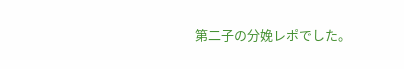第二子の分娩レポでした。